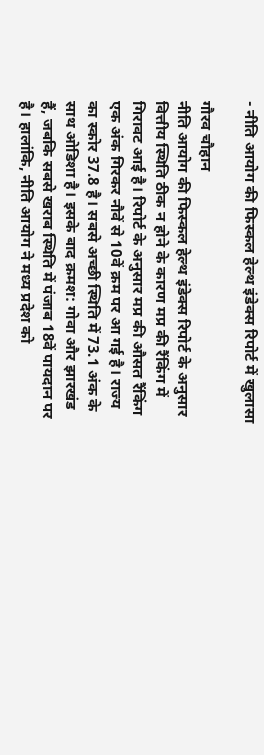- नीति आयोग की फिस्कल हेल्थ इंडेक्स रिपोर्ट में खुलासा

गौरव चौहान
नीति आयोग की फिस्कल हेल्थ इंडेक्स रिपोर्ट के अनुसार वित्तीय स्थिति ठीक न होने के कारण मप्र की रैंकिंग में गिरावट आई है। रिपोर्ट के अनुसार मप्र की औसत रैंकिंग एक अंक गिरकर नौवें से 10वें क्रम पर आ गई है। राज्य का स्कोर 37.8 है। सबसे अच्छी स्थिति में 73.1 अंक के साथ ओडिशा है। इसके बाद क्रमश: गोवा और झारखंड हैं, जबकि सबसे खराब स्थिति में पंजाब 18वें पायदान पर है। हालांकि, नीति आयोग ने मध्य प्रदेश को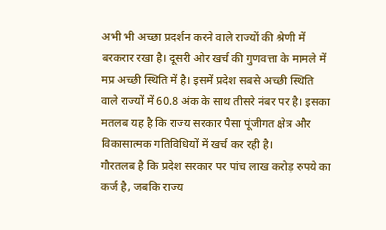अभी भी अच्छा प्रदर्शन करने वाले राज्यों की श्रेणी में बरकरार रखा है। दूसरी ओर खर्च की गुणवत्ता के मामले में मप्र अच्छी स्थिति में है। इसमें प्रदेश सबसे अच्छी स्थिति वाले राज्यों में 60.8 अंक के साथ तीसरे नंबर पर है। इसका मतलब यह है कि राज्य सरकार पैसा पूंजीगत क्षेत्र और विकासात्मक गतिविधियों में खर्च कर रही है।
गौरतलब है कि प्रदेश सरकार पर पांच लाख करोड़ रुपये का कर्ज है, जबकि राज्य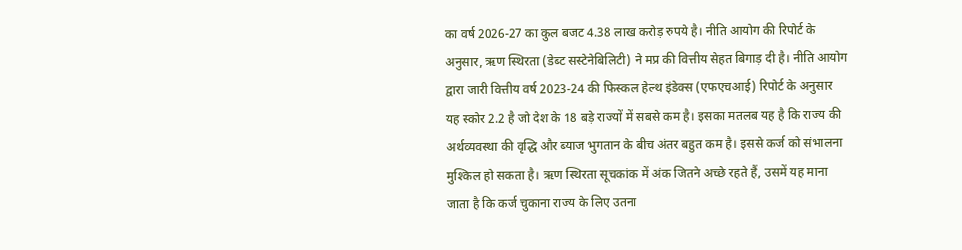का वर्ष 2026-27 का कुल बजट 4.38 लाख करोड़ रुपये है। नीति आयोग की रिपोर्ट के अनुसार, ऋण स्थिरता (डेब्ट सस्टेनेबिलिटी) ने मप्र की वित्तीय सेहत बिगाड़ दी है। नीति आयोग द्वारा जारी वित्तीय वर्ष 2023-24 की फिस्कल हेल्थ इंडेक्स (एफएचआई) रिपोर्ट के अनुसार यह स्कोर 2.2 है जो देश के 18 बड़े राज्यों में सबसे कम है। इसका मतलब यह है कि राज्य की अर्थव्यवस्था की वृद्धि और ब्याज भुगतान के बीच अंतर बहुत कम है। इससे कर्ज को संभालना मुश्किल हो सकता है। ऋण स्थिरता सूचकांक में अंक जितने अच्छे रहते हैं, उसमें यह माना जाता है कि कर्ज चुकाना राज्य के लिए उतना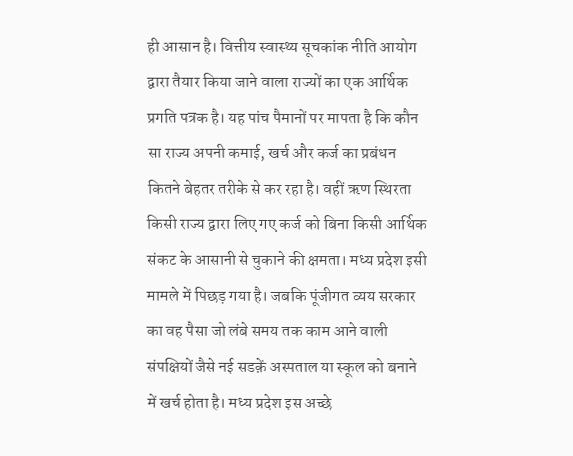ही आसान है। वित्तीय स्वास्थ्य सूचकांक नीति आयोग द्वारा तैयार किया जाने वाला राज्यों का एक आर्थिक प्रगति पत्रक है। यह पांच पैमानों पर मापता है कि कौन सा राज्य अपनी कमाई, खर्च और कर्ज का प्रबंधन कितने बेहतर तरीके से कर रहा है। वहीं ऋण स्थिरता किसी राज्य द्वारा लिए गए कर्ज को बिना किसी आर्थिक संकट के आसानी से चुकाने की क्षमता। मध्य प्रदेश इसी मामले में पिछड़ गया है। जबकि पूंजीगत व्यय सरकार का वह पैसा जो लंबे समय तक काम आने वाली संपक्षियों जैसे नई सडक़ें अस्पताल या स्कूल को बनाने में खर्च होता है। मध्य प्रदेश इस अच्छे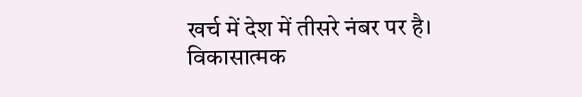खर्च में देश में तीसरे नंबर पर है।
विकासात्मक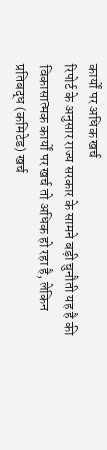कार्यों पर अधिक खर्च
रिपोर्ट के अनुसार राज्य सरकार के सामने बड़ी चुनौती यह है की विकासात्मक कार्यों पर खर्च तो अधिक हो रहा है, लेकिन प्रतिबद्ध (कमिटेड) खर्च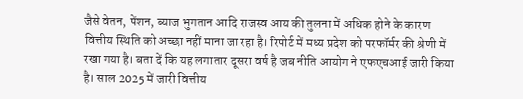जैसे वेतन, पेंशन, ब्याज भुगतान आदि राजस्व आय की तुलना में अधिक होने के कारण वित्तीय स्थिति को अच्छा नहीं माना जा रहा है। रिपोर्ट में मध्य प्रदेश को परफॉर्मर की श्रेणी में रखा गया है। बता दें कि यह लगातार दूसरा वर्ष है जब नीति आयोग ने एफएचआई जारी किया है। साल 2025 में जारी वित्तीय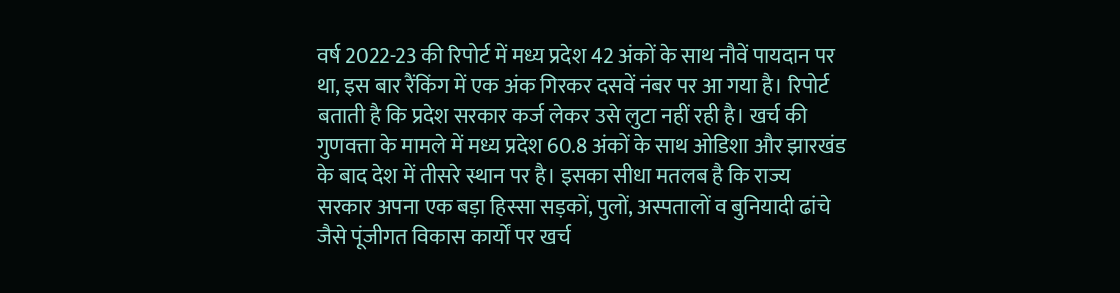वर्ष 2022-23 की रिपोर्ट में मध्य प्रदेश 42 अंकों के साथ नौवें पायदान पर था, इस बार रैंकिंग में एक अंक गिरकर दसवें नंबर पर आ गया है। रिपोर्ट बताती है कि प्रदेश सरकार कर्ज लेकर उसे लुटा नहीं रही है। खर्च की गुणवत्ता के मामले में मध्य प्रदेश 60.8 अंकों के साथ ओडिशा और झारखंड के बाद देश में तीसरे स्थान पर है। इसका सीधा मतलब है कि राज्य सरकार अपना एक बड़ा हिस्सा सड़कों, पुलों, अस्पतालों व बुनियादी ढांचे जैसे पूंजीगत विकास कार्यों पर खर्च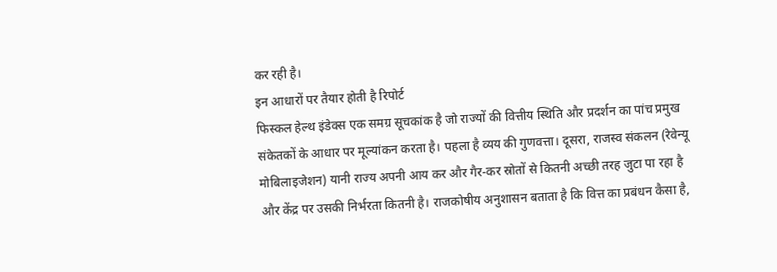कर रही है।
इन आधारों पर तैयार होती है रिपोर्ट
फिस्कल हेल्थ इंडेक्स एक समग्र सूचकांक है जो राज्यों की वित्तीय स्थिति और प्रदर्शन का पांच प्रमुख संकेतकों के आधार पर मूल्यांकन करता है। पहला है व्यय की गुणवत्ता। दूसरा, राजस्व संकलन (रेवेन्यू मोबिलाइजेशन) यानी राज्य अपनी आय कर और गैर-कर स्रोतों से कितनी अच्छी तरह जुटा पा रहा है और केंद्र पर उसकी निर्भरता कितनी है। राजकोषीय अनुशासन बताता है कि वित्त का प्रबंधन कैसा है,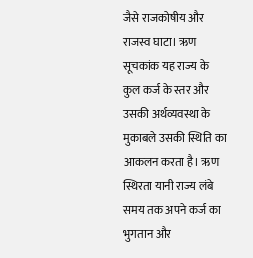जैसे राजकोषीय और राजस्व घाटा। ऋण सूचकांक यह राज्य के कुल कर्ज के स्तर और उसकी अर्थव्यवस्था के मुकाबले उसकी स्थिति का आकलन करता है। ऋण स्थिरता यानी राज्य लंबे समय तक अपने कर्ज का भुगतान और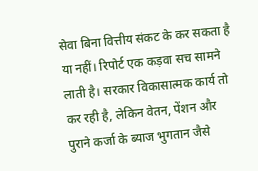सेवा बिना वित्तीय संकट के कर सकता है या नहीं। रिपोर्ट एक कड़वा सच सामने लाती है। सरकार विकासात्मक कार्य तो कर रही है, लेकिन वेतन, पेंशन और पुराने कर्जा के ब्याज भुगतान जैसे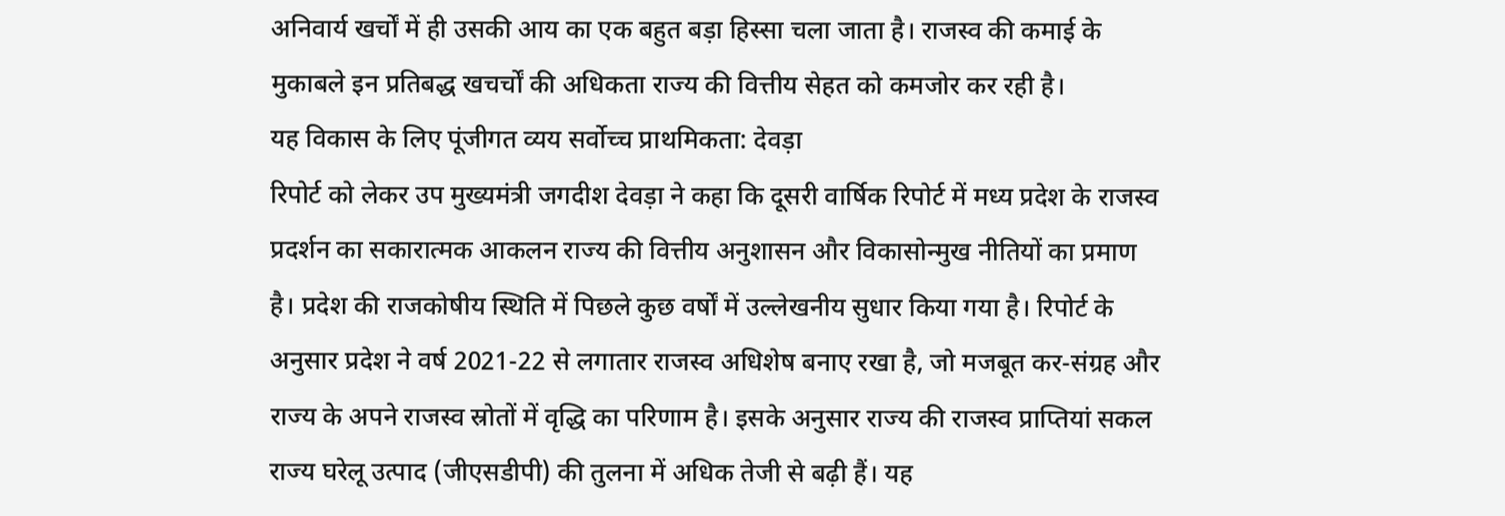अनिवार्य खर्चों में ही उसकी आय का एक बहुत बड़ा हिस्सा चला जाता है। राजस्व की कमाई के मुकाबले इन प्रतिबद्ध खचर्चों की अधिकता राज्य की वित्तीय सेहत को कमजोर कर रही है।
यह विकास के लिए पूंजीगत व्यय सर्वोच्च प्राथमिकता: देवड़ा
रिपोर्ट को लेकर उप मुख्यमंत्री जगदीश देवड़ा ने कहा कि दूसरी वार्षिक रिपोर्ट में मध्य प्रदेश के राजस्व प्रदर्शन का सकारात्मक आकलन राज्य की वित्तीय अनुशासन और विकासोन्मुख नीतियों का प्रमाण है। प्रदेश की राजकोषीय स्थिति में पिछले कुछ वर्षों में उल्लेखनीय सुधार किया गया है। रिपोर्ट के अनुसार प्रदेश ने वर्ष 2021-22 से लगातार राजस्व अधिशेष बनाए रखा है, जो मजबूत कर-संग्रह और राज्य के अपने राजस्व स्रोतों में वृद्धि का परिणाम है। इसके अनुसार राज्य की राजस्व प्राप्तियां सकल राज्य घरेलू उत्पाद (जीएसडीपी) की तुलना में अधिक तेजी से बढ़ी हैं। यह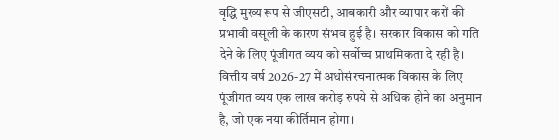वृद्धि मुख्य रूप से जीएसटी, आबकारी और व्यापार करों की प्रभावी वसूली के कारण संभव हुई है। सरकार विकास को गति देने के लिए पूंजीगत व्यय को सर्वोच्च प्राथमिकता दे रही है। वित्तीय वर्ष 2026-27 में अधोसंरचनात्मक विकास के लिए पूंजीगत व्यय एक लाख करोड़ रुपये से अधिक होने का अनुमान है, जो एक नया कीर्तिमान होगा।